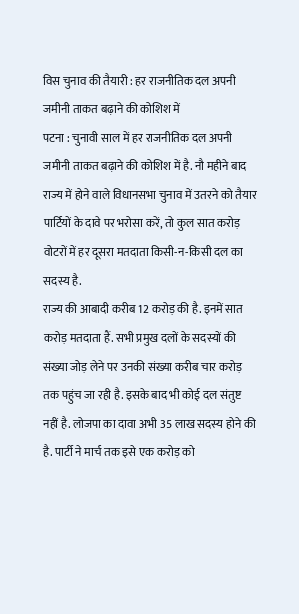विस चुनाव की तैयारी : हर राजनीतिक दल अपनी जमीनी ताकत बढ़ाने की कोशिश में
पटना : चुनावी साल में हर राजनीतिक दल अपनी जमीनी ताकत बढ़ाने की कोशिश में है. नौ महीने बाद राज्य में होने वाले विधानसभा चुनाव में उतरने को तैयार पार्टियों के दावे पर भरोसा करें, तो कुल सात करोड़ वोटरों में हर दूसरा मतदाता किसी-न-किसी दल का सदस्य है.
राज्य की आबादी करीब 12 करोड़ की है. इनमें सात करोड़ मतदाता हैं. सभी प्रमुख दलों के सदस्यों की संख्या जोड़ लेने पर उनकी संख्या करीब चार करोड़ तक पहुंच जा रही है. इसके बाद भी कोई दल संतुष्ट नहीं है. लोजपा का दावा अभी 35 लाख सदस्य होने की है. पार्टी ने मार्च तक इसे एक करोड़ को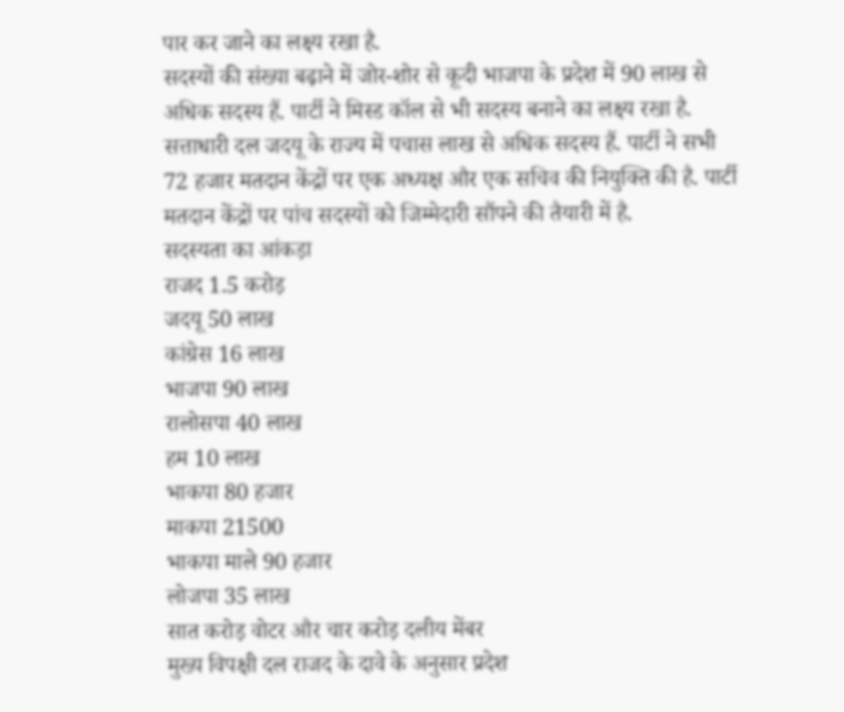पार कर जाने का लक्ष्य रखा है.
सदस्यों की संख्या बढ़ाने में जोर-शोर से कूदी भाजपा के प्रदेश में 90 लाख से अधिक सदस्य हैं. पार्टी ने मिस्ड कॉल से भी सदस्य बनाने का लक्ष्य रखा है. सत्ताधारी दल जदयू के राज्य में पचास लाख से अधिक सदस्य हैं. पार्टी ने सभी 72 हजार मतदान केंद्रों पर एक अध्यक्ष और एक सचिव की नियुक्ति की है. पार्टी मतदान केंद्रों पर पांच सदस्यों को जिम्मेदारी सौंपने की तैयारी में है.
सदस्यता का आंकड़ा
राजद 1.5 करोड़
जदयू 50 लाख
कांग्रेस 16 लाख
भाजपा 90 लाख
रालोसपा 40 लाख
हम 10 लाख
भाकपा 80 हजार
माकपा 21500
भाकपा माले 90 हजार
लोजपा 35 लाख
सात करोड़ वोटर और चार करोड़ दलीय मेंबर
मुख्य विपक्षी दल राजद के दावे के अनुसार प्रदेश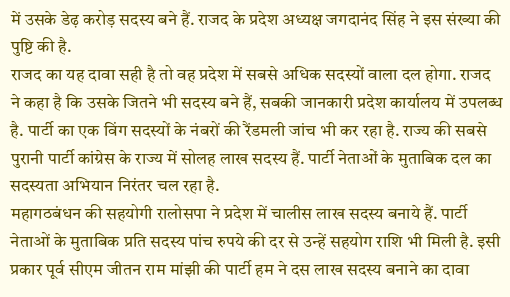में उसके डेढ़ करोड़ सदस्य बने हैं. राजद के प्रदेश अध्यक्ष जगदानंद सिंह ने इस संख्या की पुष्टि की है.
राजद का यह दावा सही है तो वह प्रदेश में सबसे अधिक सदस्यों वाला दल होगा. राजद ने कहा है कि उसके जितने भी सदस्य बने हैं, सबकी जानकारी प्रदेश कार्यालय में उपलब्ध है. पार्टी का एक विंग सदस्यों के नंबरों की रैंडमली जांच भी कर रहा है. राज्य की सबसे पुरानी पार्टी कांग्रेस के राज्य में सोलह लाख सदस्य हैं. पार्टी नेताओं के मुताबिक दल का सदस्यता अभियान निरंतर चल रहा है.
महागठबंधन की सहयोगी रालोसपा ने प्रदेश में चालीस लाख सदस्य बनाये हैं. पार्टी नेताओं के मुताबिक प्रति सदस्य पांच रुपये की दर से उन्हें सहयोग राशि भी मिली है. इसी प्रकार पूर्व सीएम जीतन राम मांझी की पार्टी हम ने दस लाख सदस्य बनाने का दावा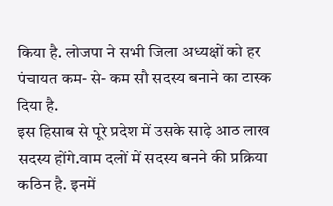किया है. लोजपा ने सभी जिला अध्यक्षों को हर पंचायत कम- से- कम सौ सदस्य बनाने का टास्क दिया है.
इस हिसाब से पूरे प्रदेश में उसके साढ़े आठ लाख सदस्य होंगे.वाम दलों में सदस्य बनने की प्रक्रिया कठिन है. इनमें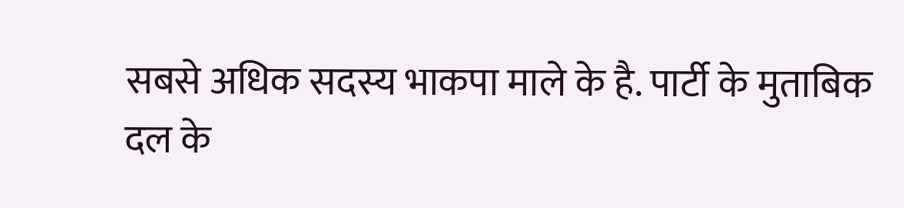सबसे अधिक सदस्य भाकपा माले के है. पार्टी के मुताबिक दल के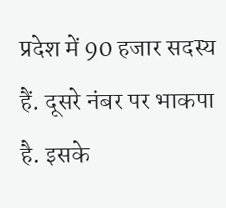प्रदेश में 90 हजार सदस्य हैं. दूसरे नंबर पर भाकपा है. इसके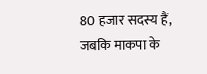80 हजार सदस्य हैं, जबकि माकपा के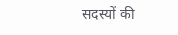सदस्यों की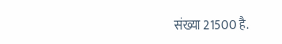संख्या 21500 है.